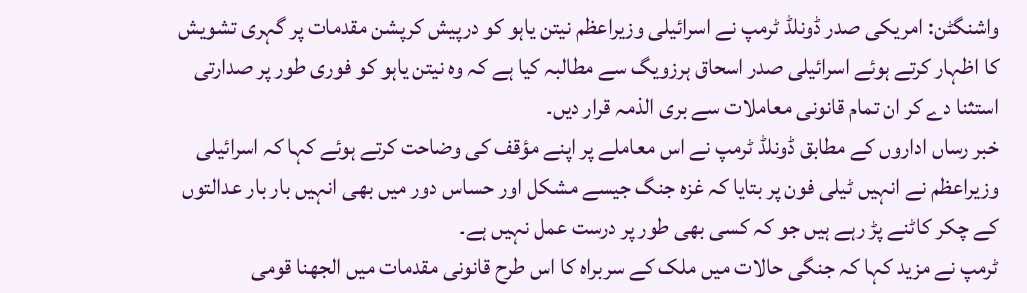واشنگٹن: امریکی صدر ڈونلڈ ٹرمپ نے اسرائیلی وزیراعظم نیتن یاہو کو درپیش کرپشن مقدمات پر گہری تشویش کا اظہار کرتے ہوئے اسرائیلی صدر اسحاق ہرزویگ سے مطالبہ کیا ہے کہ وہ نیتن یاہو کو فوری طور پر صدارتی استثنا دے کر ان تمام قانونی معاملات سے بری الذمہ قرار دیں۔
خبر رساں اداروں کے مطابق ڈونلڈ ٹرمپ نے اس معاملے پر اپنے مؤقف کی وضاحت کرتے ہوئے کہا کہ اسرائیلی وزیراعظم نے انہیں ٹیلی فون پر بتایا کہ غزہ جنگ جیسے مشکل اور حساس دور میں بھی انہیں بار بار عدالتوں کے چکر کاٹنے پڑ رہے ہیں جو کہ کسی بھی طور پر درست عمل نہیں ہے۔
ٹرمپ نے مزید کہا کہ جنگی حالات میں ملک کے سربراہ کا اس طرح قانونی مقدمات میں الجھنا قومی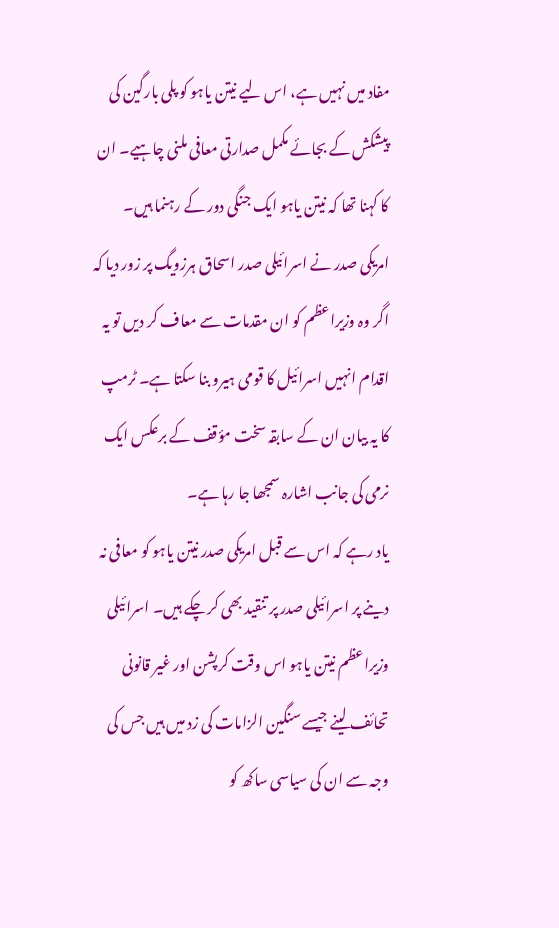مفاد میں نہیں ہے، اس لیے نیتن یاہو کو پلی بارگین کی پیشکش کے بجائے مکمل صدارتی معافی ملنی چاہیے۔ ان کا کہنا تھا کہ نیتن یاہو ایک جنگی دور کے رہنما ہیں۔
امریکی صدر نے اسرائیلی صدر اسحاق ہرزویگ پر زور دیا کہ اگر وہ وزیراعظم کو ان مقدمات سے معاف کر دیں تو یہ اقدام انہیں اسرائیل کا قومی ہیرو بنا سکتا ہے۔ ٹرمپ کا یہ بیان ان کے سابقہ سخت مؤقف کے برعکس ایک نرمی کی جانب اشارہ سمجھا جا رہا ہے۔
یاد رہے کہ اس سے قبل امریکی صدر نیتن یاہو کو معافی نہ دینے پر اسرائیلی صدر پر تنقید بھی کر چکے ہیں۔ اسرائیلی وزیراعظم نیتن یاہو اس وقت کرپشن اور غیر قانونی تحائف لینے جیسے سنگین الزامات کی زد میں ہیں جس کی وجہ سے ان کی سیاسی ساکھ کو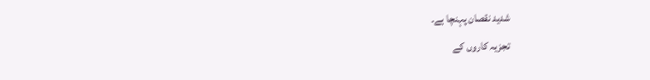شدید نقصان پہنچا ہے۔
تجزیہ کاروں کے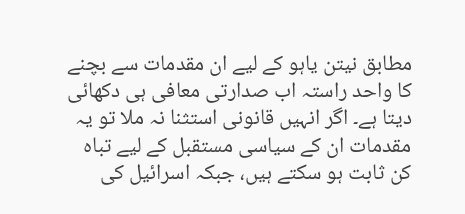مطابق نیتن یاہو کے لیے ان مقدمات سے بچنے کا واحد راستہ اب صدارتی معافی ہی دکھائی دیتا ہے۔ اگر انہیں قانونی استثنا نہ ملا تو یہ مقدمات ان کے سیاسی مستقبل کے لیے تباہ کن ثابت ہو سکتے ہیں، جبکہ اسرائیل کی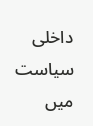داخلی سیاست میں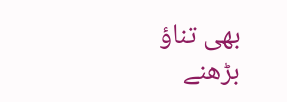بھی تناؤ بڑھنے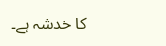کا خدشہ ہے۔